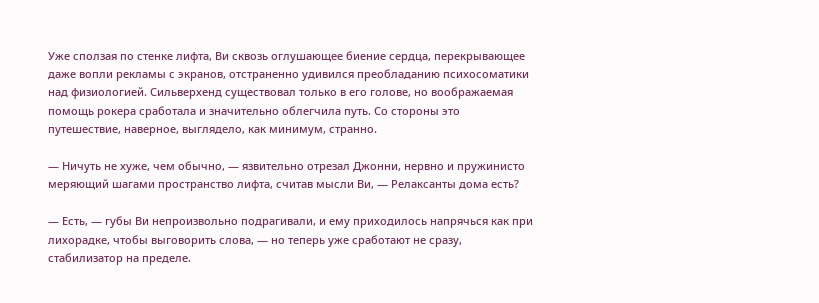Уже сползая по стенке лифта, Ви сквозь оглушающее биение сердца, перекрывающее даже вопли рекламы с экранов, отстраненно удивился преобладанию психосоматики над физиологией. Сильверхенд существовал только в его голове, но воображаемая помощь рокера сработала и значительно облегчила путь. Со стороны это путешествие, наверное, выглядело, как минимум, странно.

— Ничуть не хуже, чем обычно, — язвительно отрезал Джонни, нервно и пружинисто меряющий шагами пространство лифта, считав мысли Ви, — Релаксанты дома есть?

— Есть, — губы Ви непроизвольно подрагивали, и ему приходилось напрячься как при лихорадке, чтобы выговорить слова, — но теперь уже сработают не сразу, стабилизатор на пределе.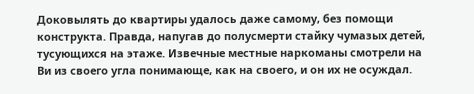Доковылять до квартиры удалось даже самому, без помощи конструкта. Правда, напугав до полусмерти стайку чумазых детей, тусующихся на этаже. Извечные местные наркоманы смотрели на Ви из своего угла понимающе, как на своего, и он их не осуждал.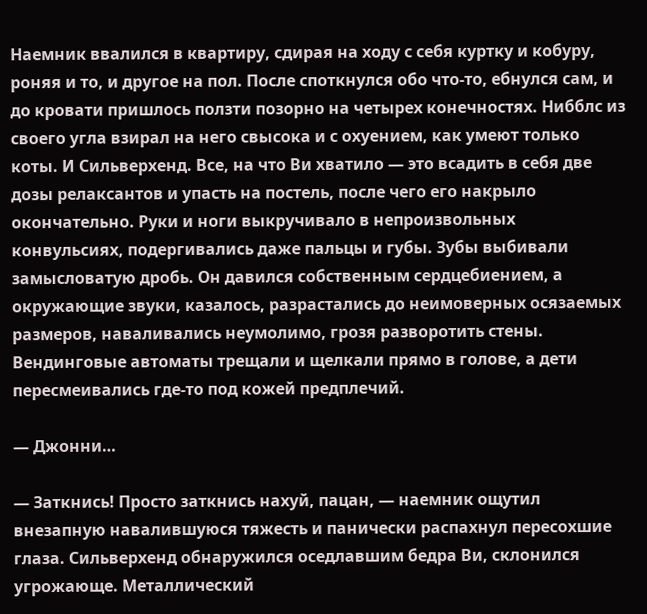Наемник ввалился в квартиру, сдирая на ходу с себя куртку и кобуру, роняя и то, и другое на пол. После споткнулся обо что-то, ебнулся сам, и до кровати пришлось ползти позорно на четырех конечностях. Нибблс из своего угла взирал на него свысока и с охуением, как умеют только коты. И Сильверхенд. Все, на что Ви хватило — это всадить в себя две дозы релаксантов и упасть на постель, после чего его накрыло окончательно. Руки и ноги выкручивало в непроизвольных конвульсиях, подергивались даже пальцы и губы. Зубы выбивали замысловатую дробь. Он давился собственным сердцебиением, а окружающие звуки, казалось, разрастались до неимоверных осязаемых размеров, наваливались неумолимо, грозя разворотить стены. Вендинговые автоматы трещали и щелкали прямо в голове, а дети пересмеивались где-то под кожей предплечий.

— Джонни…

— Заткнись! Просто заткнись нахуй, пацан, — наемник ощутил внезапную навалившуюся тяжесть и панически распахнул пересохшие глаза. Сильверхенд обнаружился оседлавшим бедра Ви, склонился угрожающе. Металлический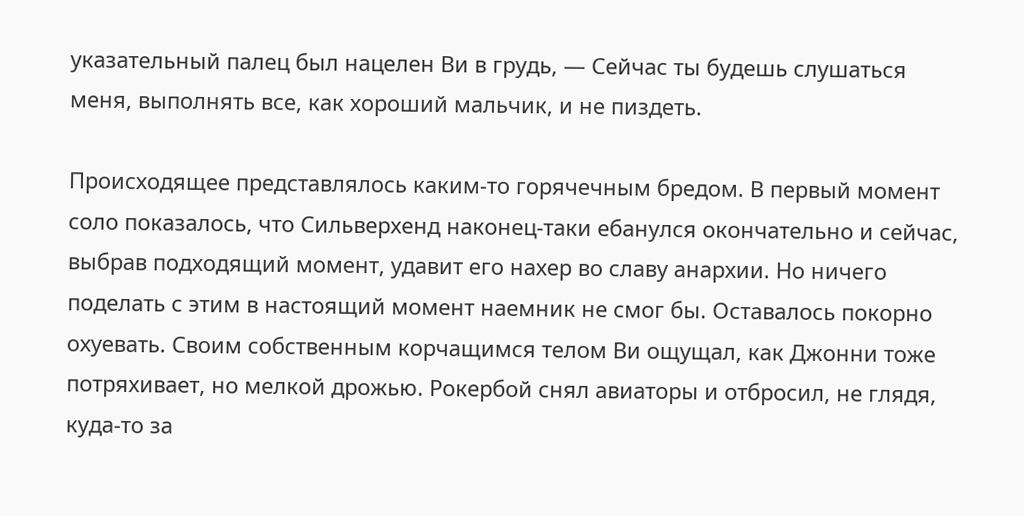указательный палец был нацелен Ви в грудь, — Сейчас ты будешь слушаться меня, выполнять все, как хороший мальчик, и не пиздеть.

Происходящее представлялось каким-то горячечным бредом. В первый момент соло показалось, что Сильверхенд наконец-таки ебанулся окончательно и сейчас, выбрав подходящий момент, удавит его нахер во славу анархии. Но ничего поделать с этим в настоящий момент наемник не смог бы. Оставалось покорно охуевать. Своим собственным корчащимся телом Ви ощущал, как Джонни тоже потряхивает, но мелкой дрожью. Рокербой снял авиаторы и отбросил, не глядя, куда-то за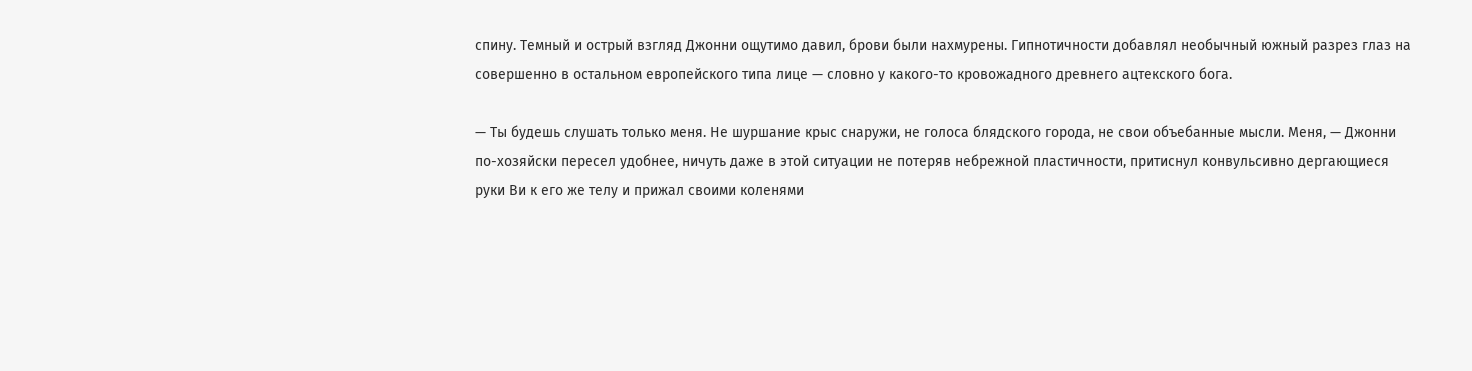спину. Темный и острый взгляд Джонни ощутимо давил, брови были нахмурены. Гипнотичности добавлял необычный южный разрез глаз на совершенно в остальном европейского типа лице — словно у какого-то кровожадного древнего ацтекского бога.

— Ты будешь слушать только меня. Не шуршание крыс снаружи, не голоса блядского города, не свои объебанные мысли. Меня, — Джонни по-хозяйски пересел удобнее, ничуть даже в этой ситуации не потеряв небрежной пластичности, притиснул конвульсивно дергающиеся руки Ви к его же телу и прижал своими коленями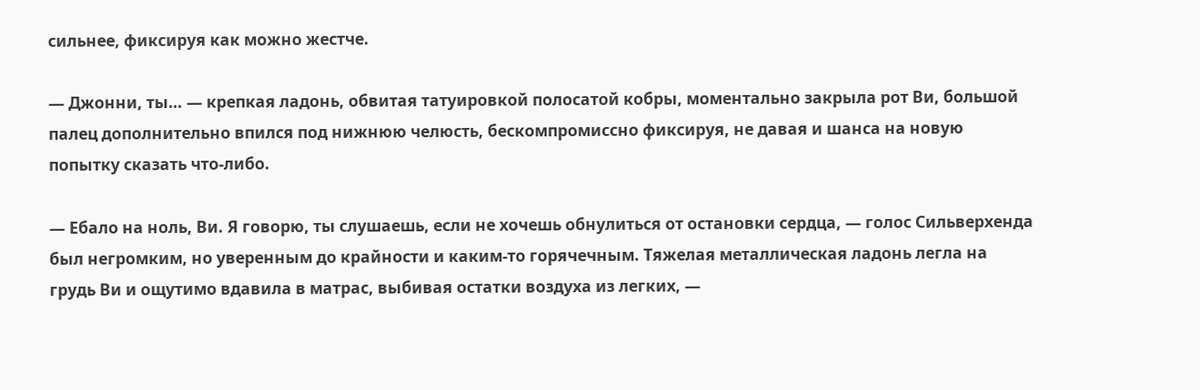сильнее, фиксируя как можно жестче.

— Джонни, ты… — крепкая ладонь, обвитая татуировкой полосатой кобры, моментально закрыла рот Ви, большой палец дополнительно впился под нижнюю челюсть, бескомпромиссно фиксируя, не давая и шанса на новую попытку сказать что-либо.

— Ебало на ноль, Ви. Я говорю, ты слушаешь, если не хочешь обнулиться от остановки сердца, — голос Сильверхенда был негромким, но уверенным до крайности и каким-то горячечным. Тяжелая металлическая ладонь легла на грудь Ви и ощутимо вдавила в матрас, выбивая остатки воздуха из легких, —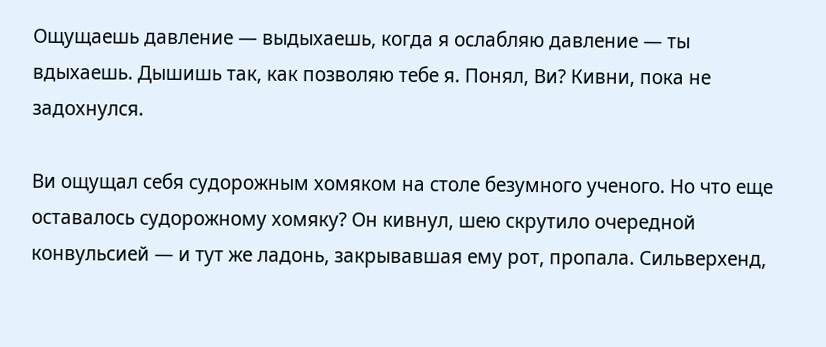Ощущаешь давление — выдыхаешь, когда я ослабляю давление — ты вдыхаешь. Дышишь так, как позволяю тебе я. Понял, Ви? Кивни, пока не задохнулся.

Ви ощущал себя судорожным хомяком на столе безумного ученого. Но что еще оставалось судорожному хомяку? Он кивнул, шею скрутило очередной конвульсией — и тут же ладонь, закрывавшая ему рот, пропала. Сильверхенд,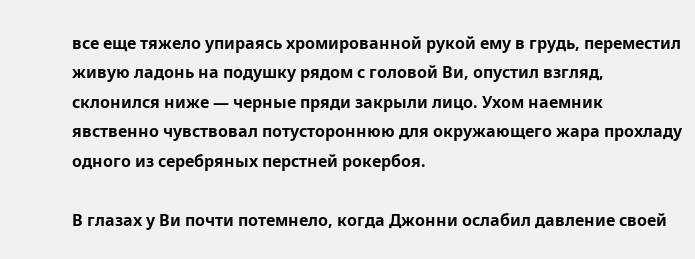все еще тяжело упираясь хромированной рукой ему в грудь, переместил живую ладонь на подушку рядом с головой Ви, опустил взгляд, склонился ниже — черные пряди закрыли лицо. Ухом наемник явственно чувствовал потустороннюю для окружающего жара прохладу одного из серебряных перстней рокербоя.

В глазах у Ви почти потемнело, когда Джонни ослабил давление своей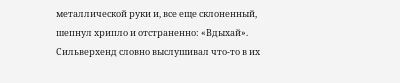металлической руки и, все еще склоненный, шепнул хрипло и отстраненно: «Вдыхай». Сильверхенд словно выслушивал что-то в их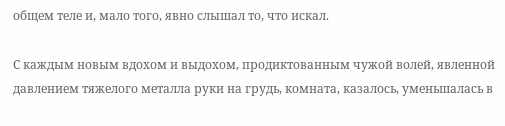общем теле и, мало того, явно слышал то, что искал.

С каждым новым вдохом и выдохом, продиктованным чужой волей, явленной давлением тяжелого металла руки на грудь, комната, казалось, уменьшалась в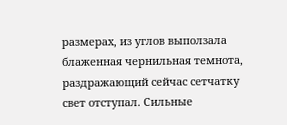размерах, из углов выползала блаженная чернильная темнота, раздражающий сейчас сетчатку свет отступал. Сильные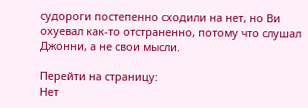судороги постепенно сходили на нет, но Ви охуевал как-то отстраненно, потому что слушал Джонни, а не свои мысли.

Перейти на страницу:
Нет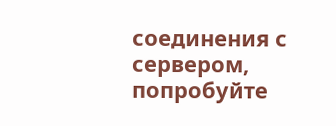соединения с сервером, попробуйте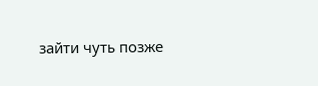зайти чуть позже